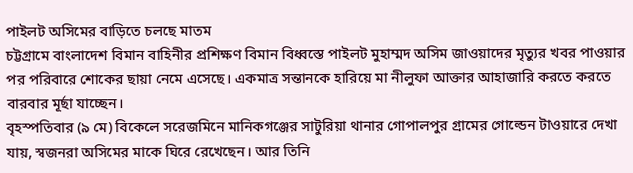পাইলট অসিমের বাড়িতে চলছে মাতম
চট্টগ্রামে বাংলাদেশ বিমান বাহিনীর প্রশিক্ষণ বিমান বিধ্বস্তে পাইলট মুহাম্মদ অসিম জাওয়াদের মৃত্যুর খবর পাওয়ার পর পরিবারে শোকের ছায়া নেমে এসেছে। একমাত্র সন্তানকে হারিয়ে মা নীলুফা আক্তার আহাজারি করতে করতে বারবার মূর্ছা যাচ্ছেন।
বৃহস্পতিবার (৯ মে) বিকেলে সরেজমিনে মানিকগঞ্জের সাটুরিয়া থানার গোপালপুর গ্রামের গোল্ডেন টাওয়ারে দেখা যায়, স্বজনরা অসিমের মাকে ঘিরে রেখেছেন। আর তিনি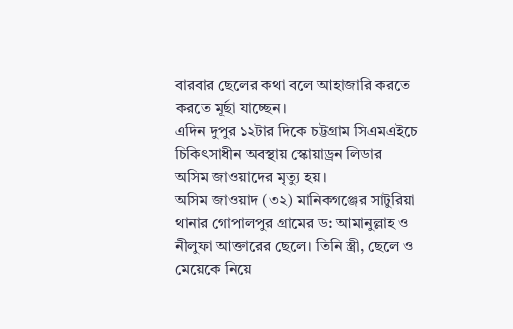বারবার ছেলের কথা বলে আহাজারি করতে করতে মূর্ছা যাচ্ছেন।
এদিন দুপুর ১২টার দিকে চট্টগ্রাম সিএমএইচে চিকিৎসাধীন অবস্থায় স্কোয়াড্রন লিডার অসিম জাওয়াদের মৃত্যু হয়।
অসিম জাওয়াদ (৩২) মানিকগঞ্জের সাটুরিয়া থানার গোপালপুর গ্রামের ড: আমানুল্লাহ ও নীলুফা আক্তারের ছেলে। তিনি স্ত্রী, ছেলে ও মেয়েকে নিয়ে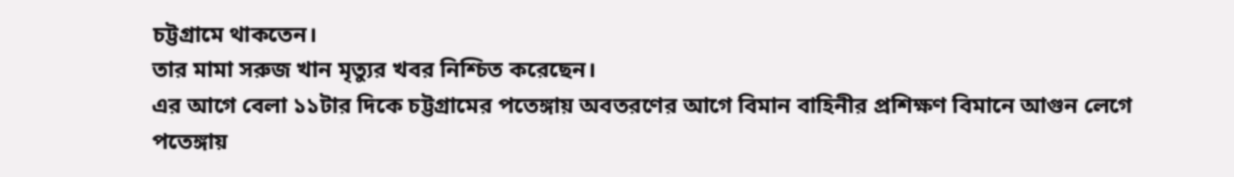চট্টগ্রামে থাকতেন।
তার মামা সরুজ খান মৃত্যুর খবর নিশ্চিত করেছেন।
এর আগে বেলা ১১টার দিকে চট্টগ্রামের পতেঙ্গায় অবতরণের আগে বিমান বাহিনীর প্রশিক্ষণ বিমানে আগুন লেগে পতেঙ্গায়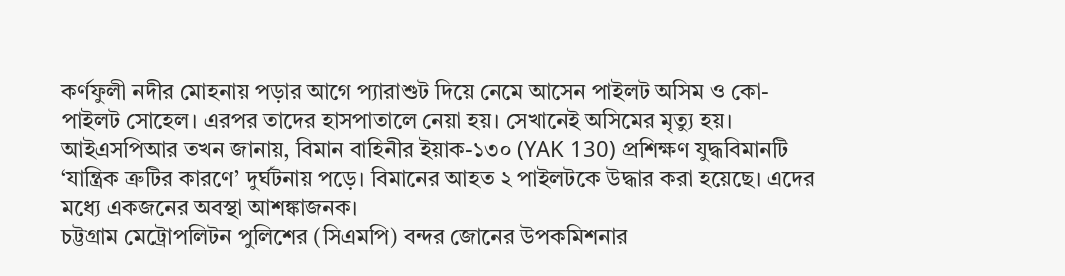কর্ণফুলী নদীর মোহনায় পড়ার আগে প্যারাশুট দিয়ে নেমে আসেন পাইলট অসিম ও কো-পাইলট সোহেল। এরপর তাদের হাসপাতালে নেয়া হয়। সেখানেই অসিমের মৃত্যু হয়।
আইএসপিআর তখন জানায়, বিমান বাহিনীর ইয়াক-১৩০ (YAK 130) প্রশিক্ষণ যুদ্ধবিমানটি ‘যান্ত্রিক ত্রুটির কারণে’ দুর্ঘটনায় পড়ে। বিমানের আহত ২ পাইলটকে উদ্ধার করা হয়েছে। এদের মধ্যে একজনের অবস্থা আশঙ্কাজনক।
চট্টগ্রাম মেট্রোপলিটন পুলিশের (সিএমপি) বন্দর জোনের উপকমিশনার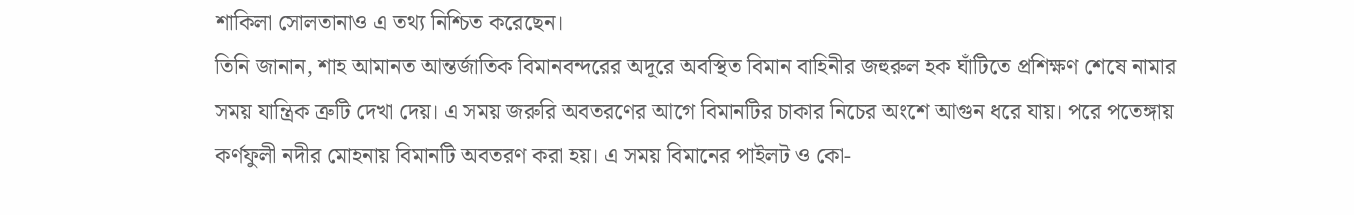শাকিলা সোলতানাও এ তথ্য নিশ্চিত করেছেন।
তিনি জানান, শাহ আমানত আন্তর্জাতিক বিমানবন্দরের অদূরে অবস্থিত বিমান বাহিনীর জহুরুল হক ঘাঁটিতে প্রশিক্ষণ শেষে নামার সময় যান্ত্রিক ত্রুটি দেখা দেয়। এ সময় জরুরি অবতরণের আগে বিমানটির চাকার নিচের অংশে আগুন ধরে যায়। পরে পতেঙ্গায় কর্ণফুলী নদীর মোহনায় বিমানটি অবতরণ করা হয়। এ সময় বিমানের পাইলট ও কো-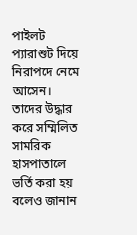পাইলট প্যারাশুট দিয়ে নিরাপদে নেমে আসেন।
তাদের উদ্ধার করে সম্মিলিত সামরিক হাসপাতালে ভর্তি করা হয় বলেও জানান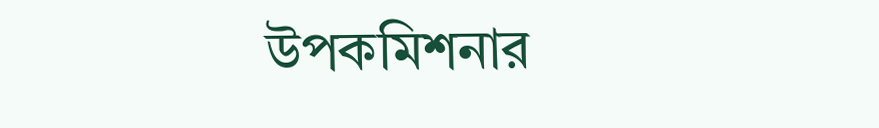উপকমিশনার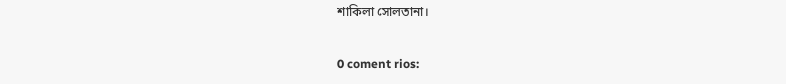শাকিলা সোলতানা।


0 coment rios: